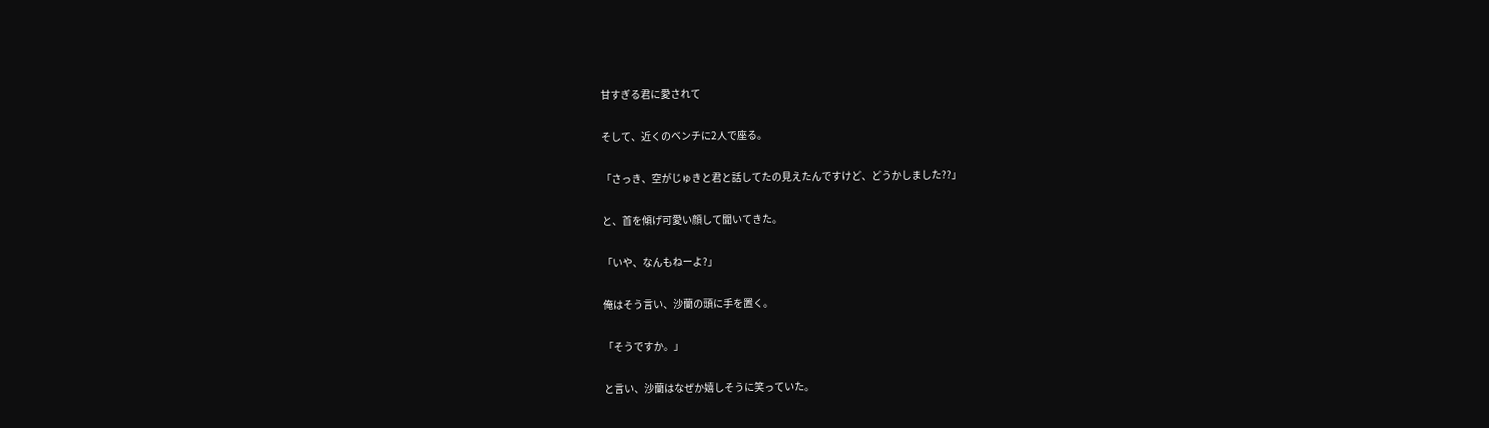甘すぎる君に愛されて

そして、近くのベンチに2人で座る。

「さっき、空がじゅきと君と話してたの見えたんですけど、どうかしました??」

と、首を傾げ可愛い顔して聞いてきた。

「いや、なんもねーよ?」

俺はそう言い、沙蘭の頭に手を置く。

「そうですか。」

と言い、沙蘭はなぜか嬉しそうに笑っていた。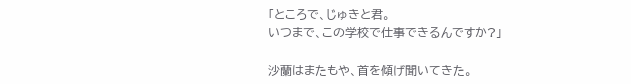「ところで、じゅきと君。
いつまで、この学校で仕事できるんですか?」

沙蘭はまたもや、首を傾げ聞いてきた。